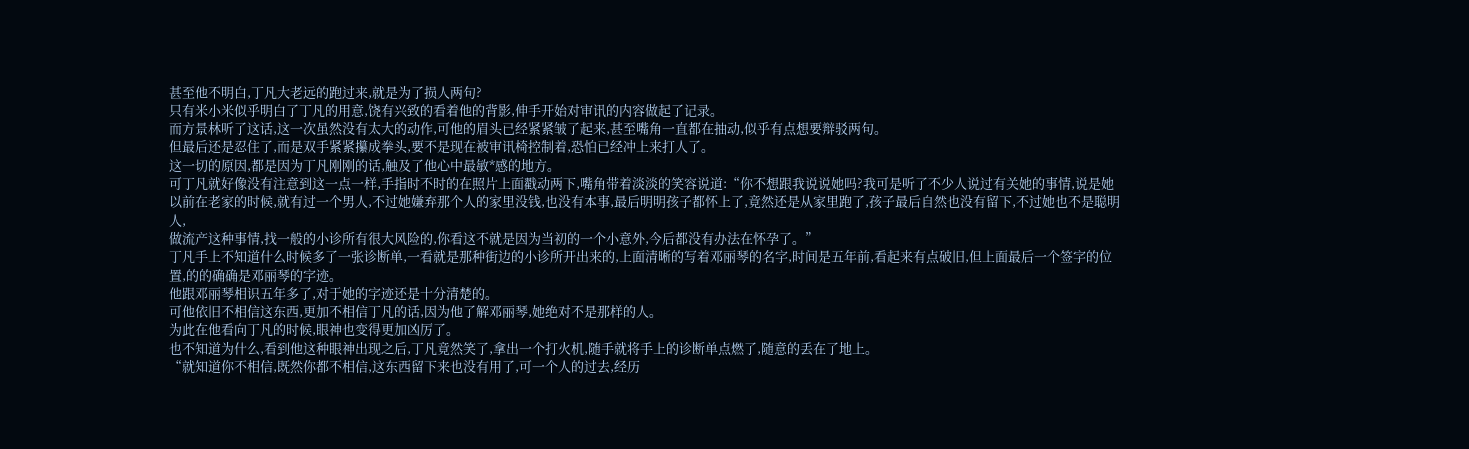甚至他不明白,丁凡大老远的跑过来,就是为了损人两句?
只有米小米似乎明白了丁凡的用意,饶有兴致的看着他的背影,伸手开始对审讯的内容做起了记录。
而方景林听了这话,这一次虽然没有太大的动作,可他的眉头已经紧紧皱了起来,甚至嘴角一直都在抽动,似乎有点想要辩驳两句。
但最后还是忍住了,而是双手紧紧攥成拳头,要不是现在被审讯椅控制着,恐怕已经冲上来打人了。
这一切的原因,都是因为丁凡刚刚的话,触及了他心中最敏*感的地方。
可丁凡就好像没有注意到这一点一样,手指时不时的在照片上面戳动两下,嘴角带着淡淡的笑容说道:“你不想跟我说说她吗?我可是听了不少人说过有关她的事情,说是她以前在老家的时候,就有过一个男人,不过她嫌弃那个人的家里没钱,也没有本事,最后明明孩子都怀上了,竟然还是从家里跑了,孩子最后自然也没有留下,不过她也不是聪明人,
做流产这种事情,找一般的小诊所有很大风险的,你看这不就是因为当初的一个小意外,今后都没有办法在怀孕了。”
丁凡手上不知道什么时候多了一张诊断单,一看就是那种街边的小诊所开出来的,上面清晰的写着邓丽琴的名字,时间是五年前,看起来有点破旧,但上面最后一个签字的位置,的的确确是邓丽琴的字迹。
他跟邓丽琴相识五年多了,对于她的字迹还是十分清楚的。
可他依旧不相信这东西,更加不相信丁凡的话,因为他了解邓丽琴,她绝对不是那样的人。
为此在他看向丁凡的时候,眼神也变得更加凶厉了。
也不知道为什么,看到他这种眼神出现之后,丁凡竟然笑了,拿出一个打火机,随手就将手上的诊断单点燃了,随意的丢在了地上。
“就知道你不相信,既然你都不相信,这东西留下来也没有用了,可一个人的过去,经历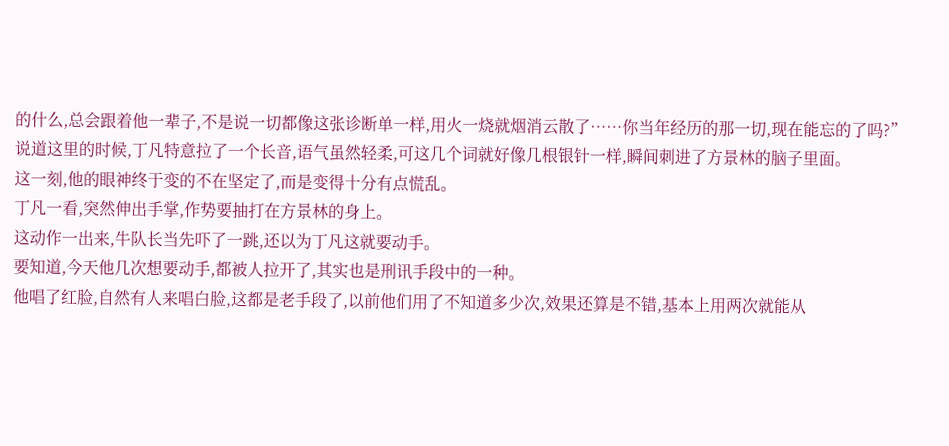的什么,总会跟着他一辈子,不是说一切都像这张诊断单一样,用火一烧就烟消云散了……你当年经历的那一切,现在能忘的了吗?”
说道这里的时候,丁凡特意拉了一个长音,语气虽然轻柔,可这几个词就好像几根银针一样,瞬间刺进了方景林的脑子里面。
这一刻,他的眼神终于变的不在坚定了,而是变得十分有点慌乱。
丁凡一看,突然伸出手掌,作势要抽打在方景林的身上。
这动作一出来,牛队长当先吓了一跳,还以为丁凡这就要动手。
要知道,今天他几次想要动手,都被人拉开了,其实也是刑讯手段中的一种。
他唱了红脸,自然有人来唱白脸,这都是老手段了,以前他们用了不知道多少次,效果还算是不错,基本上用两次就能从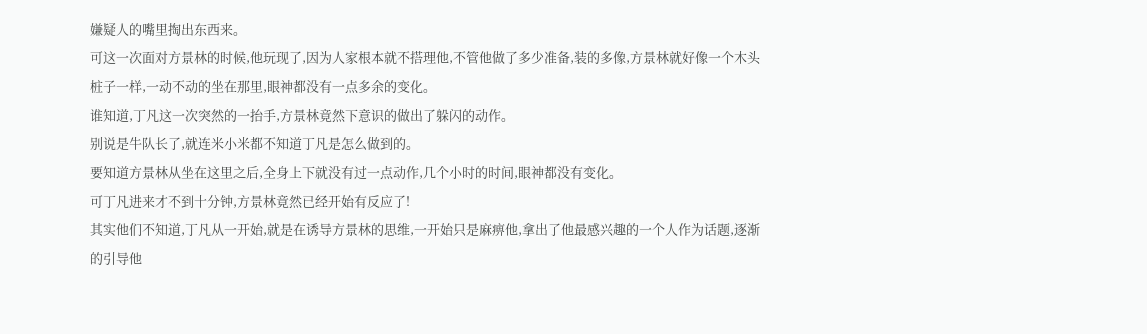嫌疑人的嘴里掏出东西来。
可这一次面对方景林的时候,他玩现了,因为人家根本就不搭理他,不管他做了多少准备,装的多像,方景林就好像一个木头桩子一样,一动不动的坐在那里,眼神都没有一点多余的变化。
谁知道,丁凡这一次突然的一抬手,方景林竟然下意识的做出了躲闪的动作。
别说是牛队长了,就连米小米都不知道丁凡是怎么做到的。
要知道方景林从坐在这里之后,全身上下就没有过一点动作,几个小时的时间,眼神都没有变化。
可丁凡进来才不到十分钟,方景林竟然已经开始有反应了!
其实他们不知道,丁凡从一开始,就是在诱导方景林的思维,一开始只是麻痹他,拿出了他最感兴趣的一个人作为话题,逐渐的引导他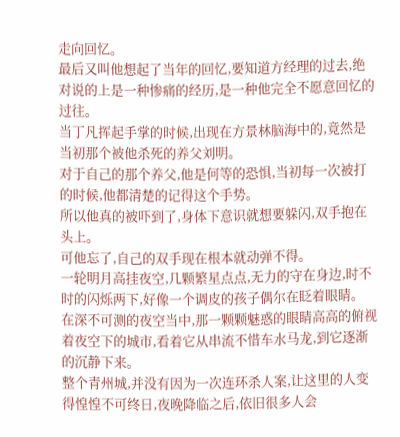走向回忆。
最后又叫他想起了当年的回忆,要知道方经理的过去,绝对说的上是一种惨痛的经历,是一种他完全不愿意回忆的过往。
当丁凡挥起手掌的时候,出现在方景林脑海中的,竟然是当初那个被他杀死的养父刘明。
对于自己的那个养父,他是何等的恐惧,当初每一次被打的时候,他都清楚的记得这个手势。
所以他真的被吓到了,身体下意识就想要躲闪,双手抱在头上。
可他忘了,自己的双手现在根本就动弹不得。
一轮明月高挂夜空,几颗繁星点点,无力的守在身边,时不时的闪烁两下,好像一个调皮的孩子偶尔在眨着眼睛。
在深不可测的夜空当中,那一颗颗魅惑的眼睛高高的俯视着夜空下的城市,看着它从串流不惜车水马龙,到它逐渐的沉静下来。
整个青州城,并没有因为一次连环杀人案,让这里的人变得惶惶不可终日,夜晚降临之后,依旧很多人会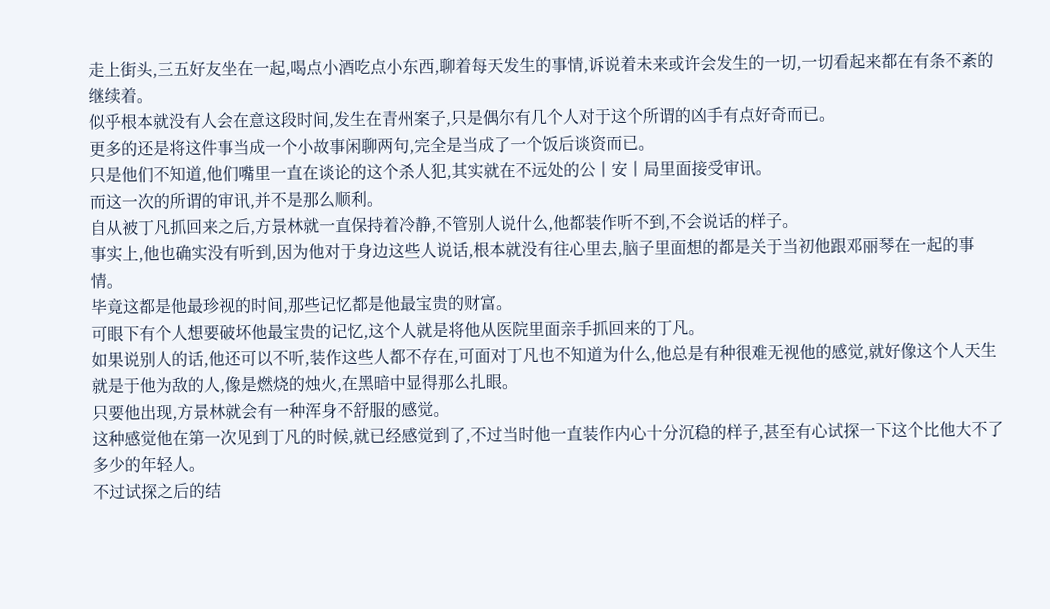走上街头,三五好友坐在一起,喝点小酒吃点小东西,聊着每天发生的事情,诉说着未来或许会发生的一切,一切看起来都在有条不紊的继续着。
似乎根本就没有人会在意这段时间,发生在青州案子,只是偶尔有几个人对于这个所谓的凶手有点好奇而已。
更多的还是将这件事当成一个小故事闲聊两句,完全是当成了一个饭后谈资而已。
只是他们不知道,他们嘴里一直在谈论的这个杀人犯,其实就在不远处的公丨安丨局里面接受审讯。
而这一次的所谓的审讯,并不是那么顺利。
自从被丁凡抓回来之后,方景林就一直保持着冷静,不管别人说什么,他都装作听不到,不会说话的样子。
事实上,他也确实没有听到,因为他对于身边这些人说话,根本就没有往心里去,脑子里面想的都是关于当初他跟邓丽琴在一起的事情。
毕竟这都是他最珍视的时间,那些记忆都是他最宝贵的财富。
可眼下有个人想要破坏他最宝贵的记忆,这个人就是将他从医院里面亲手抓回来的丁凡。
如果说别人的话,他还可以不听,装作这些人都不存在,可面对丁凡也不知道为什么,他总是有种很难无视他的感觉,就好像这个人天生就是于他为敌的人,像是燃烧的烛火,在黑暗中显得那么扎眼。
只要他出现,方景林就会有一种浑身不舒服的感觉。
这种感觉他在第一次见到丁凡的时候,就已经感觉到了,不过当时他一直装作内心十分沉稳的样子,甚至有心试探一下这个比他大不了多少的年轻人。
不过试探之后的结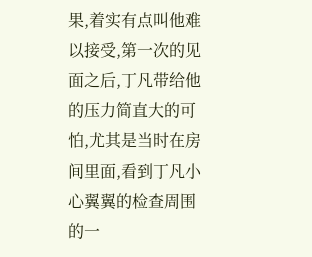果,着实有点叫他难以接受,第一次的见面之后,丁凡带给他的压力简直大的可怕,尤其是当时在房间里面,看到丁凡小心翼翼的检查周围的一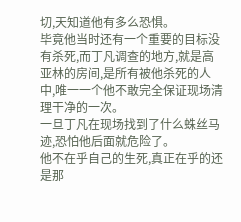切,天知道他有多么恐惧。
毕竟他当时还有一个重要的目标没有杀死,而丁凡调查的地方,就是高亚林的房间,是所有被他杀死的人中,唯一一个他不敢完全保证现场清理干净的一次。
一旦丁凡在现场找到了什么蛛丝马迹,恐怕他后面就危险了。
他不在乎自己的生死,真正在乎的还是那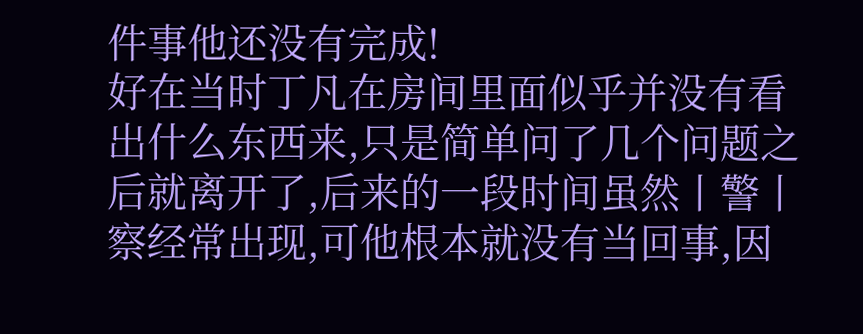件事他还没有完成!
好在当时丁凡在房间里面似乎并没有看出什么东西来,只是简单问了几个问题之后就离开了,后来的一段时间虽然丨警丨察经常出现,可他根本就没有当回事,因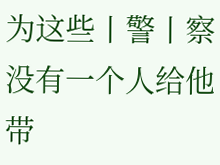为这些丨警丨察没有一个人给他带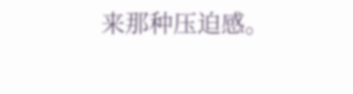来那种压迫感。